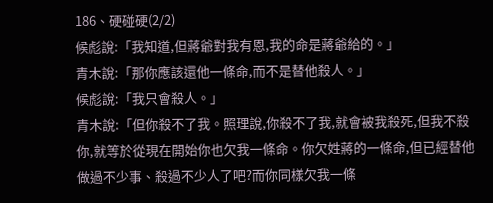186、硬碰硬(2/2)
候彪說:「我知道,但蔣爺對我有恩,我的命是蔣爺給的。」
青木說:「那你應該還他一條命,而不是替他殺人。」
候彪說:「我只會殺人。」
青木說:「但你殺不了我。照理說,你殺不了我,就會被我殺死,但我不殺你,就等於從現在開始你也欠我一條命。你欠姓蔣的一條命,但已經替他做過不少事、殺過不少人了吧?而你同樣欠我一條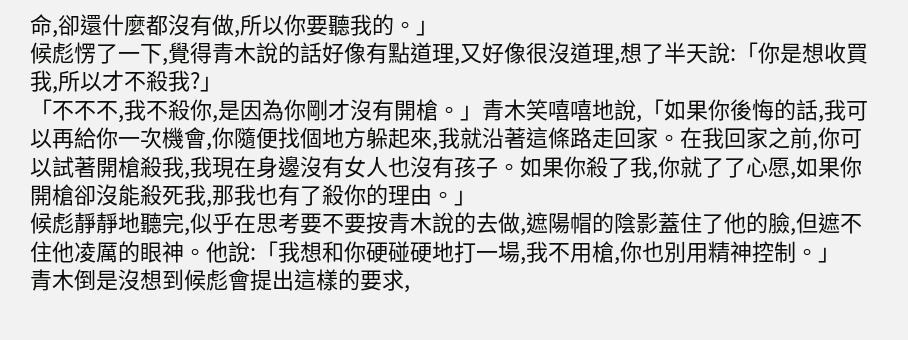命,卻還什麼都沒有做,所以你要聽我的。」
候彪愣了一下,覺得青木說的話好像有點道理,又好像很沒道理,想了半天說:「你是想收買我,所以才不殺我?」
「不不不,我不殺你,是因為你剛才沒有開槍。」青木笑嘻嘻地說,「如果你後悔的話,我可以再給你一次機會,你隨便找個地方躲起來,我就沿著這條路走回家。在我回家之前,你可以試著開槍殺我,我現在身邊沒有女人也沒有孩子。如果你殺了我,你就了了心愿,如果你開槍卻沒能殺死我,那我也有了殺你的理由。」
候彪靜靜地聽完,似乎在思考要不要按青木說的去做,遮陽帽的陰影蓋住了他的臉,但遮不住他凌厲的眼神。他說:「我想和你硬碰硬地打一場,我不用槍,你也別用精神控制。」
青木倒是沒想到候彪會提出這樣的要求,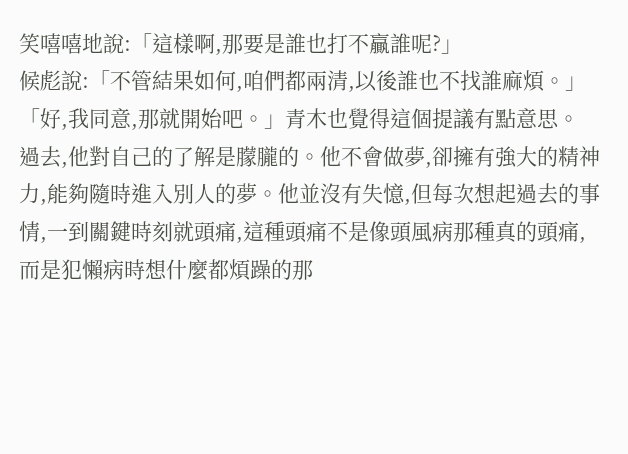笑嘻嘻地說:「這樣啊,那要是誰也打不贏誰呢?」
候彪說:「不管結果如何,咱們都兩清,以後誰也不找誰麻煩。」
「好,我同意,那就開始吧。」青木也覺得這個提議有點意思。
過去,他對自己的了解是朦朧的。他不會做夢,卻擁有強大的精神力,能夠隨時進入別人的夢。他並沒有失憶,但每次想起過去的事情,一到關鍵時刻就頭痛,這種頭痛不是像頭風病那種真的頭痛,而是犯懶病時想什麼都煩躁的那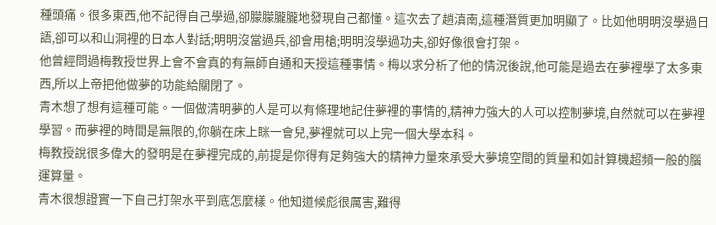種頭痛。很多東西,他不記得自己學過,卻朦朦朧朧地發現自己都懂。這次去了趟滇南,這種潛質更加明顯了。比如他明明沒學過日語,卻可以和山洞裡的日本人對話;明明沒當過兵,卻會用槍;明明沒學過功夫,卻好像很會打架。
他曾經問過梅教授世界上會不會真的有無師自通和天授這種事情。梅以求分析了他的情況後說,他可能是過去在夢裡學了太多東西,所以上帝把他做夢的功能給關閉了。
青木想了想有這種可能。一個做清明夢的人是可以有條理地記住夢裡的事情的,精神力強大的人可以控制夢境,自然就可以在夢裡學習。而夢裡的時間是無限的,你躺在床上眯一會兒,夢裡就可以上完一個大學本科。
梅教授說很多偉大的發明是在夢裡完成的,前提是你得有足夠強大的精神力量來承受大夢境空間的質量和如計算機超頻一般的腦運算量。
青木很想證實一下自己打架水平到底怎麼樣。他知道候彪很厲害,難得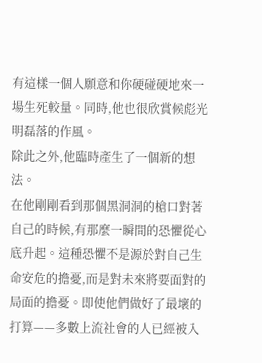有這樣一個人願意和你硬碰硬地來一場生死較量。同時,他也很欣賞候彪光明磊落的作風。
除此之外,他臨時產生了一個新的想法。
在他剛剛看到那個黑洞洞的槍口對著自己的時候,有那麼一瞬間的恐懼從心底升起。這種恐懼不是源於對自己生命安危的擔憂,而是對未來將要面對的局面的擔憂。即使他們做好了最壞的打算——多數上流社會的人已經被入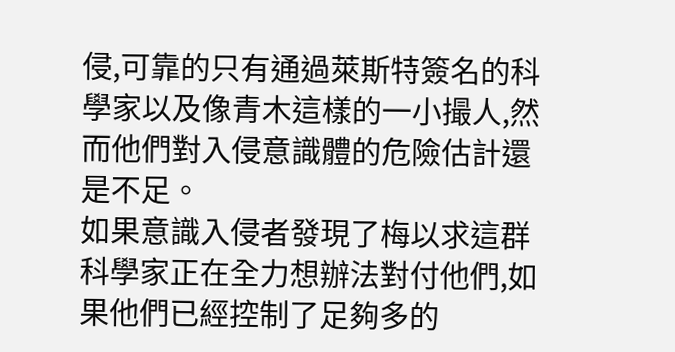侵,可靠的只有通過萊斯特簽名的科學家以及像青木這樣的一小撮人,然而他們對入侵意識體的危險估計還是不足。
如果意識入侵者發現了梅以求這群科學家正在全力想辦法對付他們,如果他們已經控制了足夠多的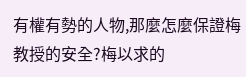有權有勢的人物,那麼怎麼保證梅教授的安全?梅以求的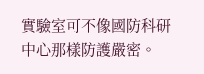實驗室可不像國防科研中心那樣防護嚴密。